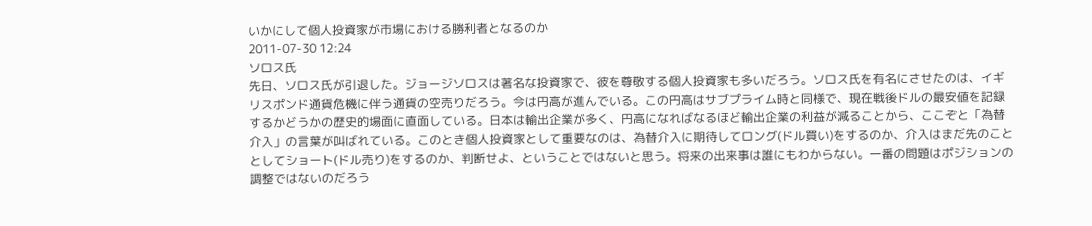いかにして個人投資家が市場における勝利者となるのか
2011-07-30 12:24
ソロス氏
先日、ソロス氏が引退した。ジョージソロスは著名な投資家で、彼を尊敬する個人投資家も多いだろう。ソロス氏を有名にさせたのは、イギリスポンド通貨危機に伴う通貨の空売りだろう。今は円高が進んでいる。この円高はサブプライム時と同様で、現在戦後ドルの最安値を記録するかどうかの歴史的場面に直面している。日本は輸出企業が多く、円高になればなるほど輸出企業の利益が減ることから、ここぞと「為替介入」の言葉が叫ばれている。このとき個人投資家として重要なのは、為替介入に期待してロング(ドル買い)をするのか、介入はまだ先のこととしてショート(ドル売り)をするのか、判断せよ、ということではないと思う。将来の出来事は誰にもわからない。一番の問題はポジションの調整ではないのだろう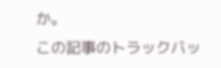か。
この記事のトラックバッ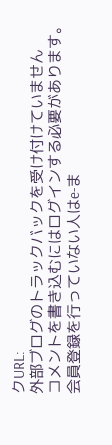クURL:
外部ブログのトラックバックを受け付けていません
コメントを書き込むにはログインする必要があります。 会員登録を行っていない人はe-ま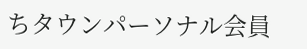ちタウンパーソナル会員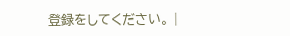登録をしてください。 |